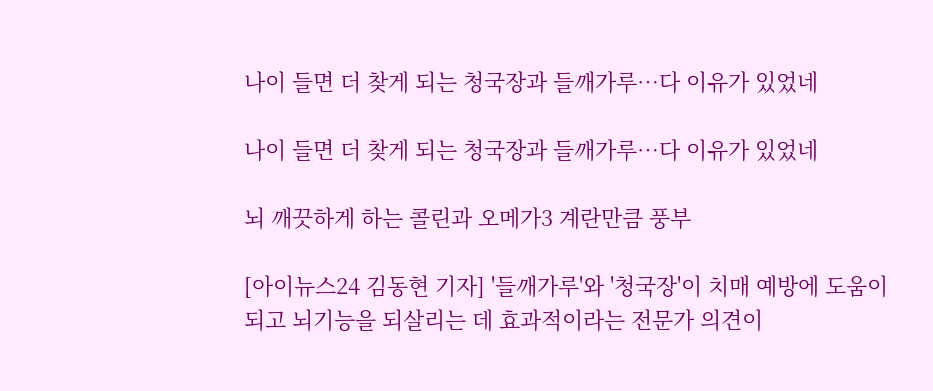나이 들면 더 찾게 되는 청국장과 들깨가루⋯다 이유가 있었네

나이 들면 더 찾게 되는 청국장과 들깨가루⋯다 이유가 있었네

뇌 깨끗하게 하는 콜린과 오메가3 계란만큼 풍부

[아이뉴스24 김동현 기자] '들깨가루'와 '청국장'이 치매 예방에 도움이 되고 뇌기능을 되살리는 데 효과적이라는 전문가 의견이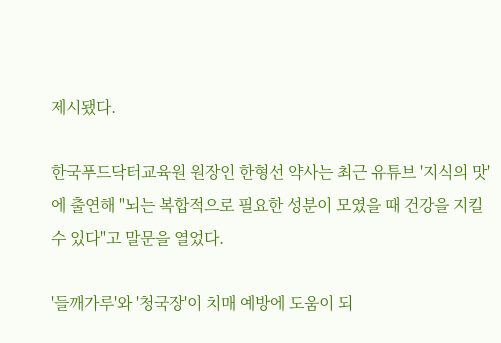제시됐다.

한국푸드닥터교육원 원장인 한형선 약사는 최근 유튜브 '지식의 맛'에 출연해 "뇌는 복합적으로 필요한 성분이 모였을 때 건강을 지킬 수 있다"고 말문을 열었다.

'들깨가루'와 '청국장'이 치매 예방에 도움이 되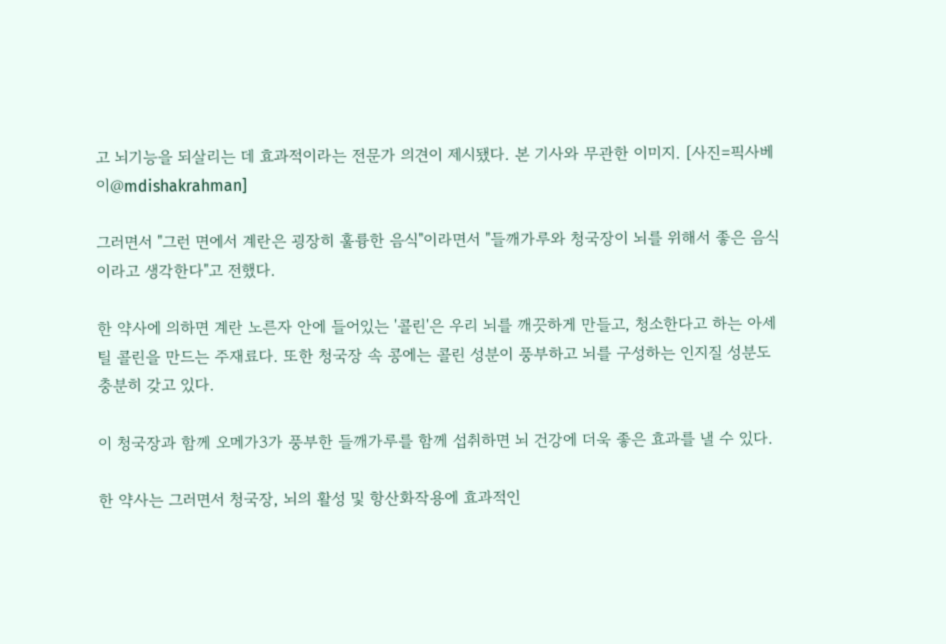고 뇌기능을 되살리는 데 효과적이라는 전문가 의견이 제시됐다. 본 기사와 무관한 이미지. [사진=픽사베이@mdishakrahman]

그러면서 "그런 면에서 계란은 굉장히 훌륭한 음식"이라면서 "들깨가루와 청국장이 뇌를 위해서 좋은 음식이라고 생각한다"고 전했다.

한 약사에 의하면 계란 노른자 안에 들어있는 '콜린'은 우리 뇌를 깨끗하게 만들고, 청소한다고 하는 아세틸 콜린을 만드는 주재료다. 또한 청국장 속 콩에는 콜린 성분이 풍부하고 뇌를 구성하는 인지질 성분도 충분히 갖고 있다.

이 청국장과 함께 오메가3가 풍부한 들깨가루를 함께 섭취하면 뇌 건강에 더욱 좋은 효과를 낼 수 있다.

한 약사는 그러면서 청국장, 뇌의 활성 및 항산화작용에 효과적인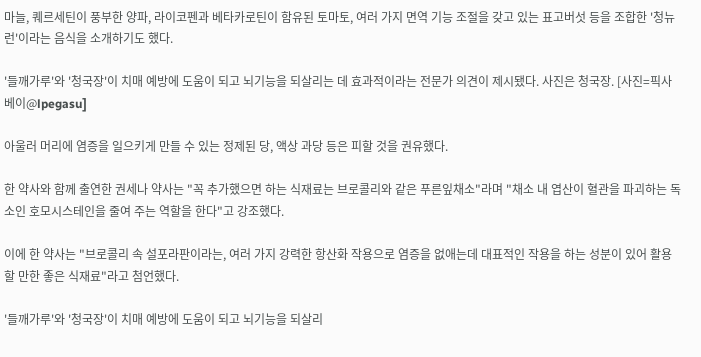마늘, 퀘르세틴이 풍부한 양파, 라이코펜과 베타카로틴이 함유된 토마토, 여러 가지 면역 기능 조절을 갖고 있는 표고버섯 등을 조합한 '청뉴런'이라는 음식을 소개하기도 했다.

'들깨가루'와 '청국장'이 치매 예방에 도움이 되고 뇌기능을 되살리는 데 효과적이라는 전문가 의견이 제시됐다. 사진은 청국장. [사진=픽사베이@lpegasu]

아울러 머리에 염증을 일으키게 만들 수 있는 정제된 당, 액상 과당 등은 피할 것을 권유했다.

한 약사와 함께 출연한 권세나 약사는 "꼭 추가했으면 하는 식재료는 브로콜리와 같은 푸른잎채소"라며 "채소 내 엽산이 혈관을 파괴하는 독소인 호모시스테인을 줄여 주는 역할을 한다"고 강조했다.

이에 한 약사는 "브로콜리 속 설포라판이라는, 여러 가지 강력한 항산화 작용으로 염증을 없애는데 대표적인 작용을 하는 성분이 있어 활용할 만한 좋은 식재료"라고 첨언했다.

'들깨가루'와 '청국장'이 치매 예방에 도움이 되고 뇌기능을 되살리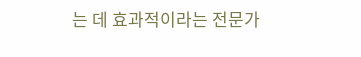는 데 효과적이라는 전문가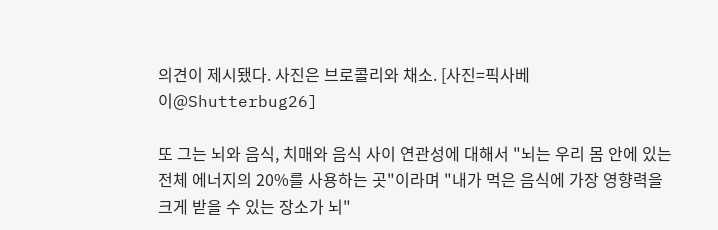의견이 제시됐다. 사진은 브로콜리와 채소. [사진=픽사베이@Shutterbug26]

또 그는 뇌와 음식, 치매와 음식 사이 연관성에 대해서 "뇌는 우리 몸 안에 있는 전체 에너지의 20%를 사용하는 곳"이라며 "내가 먹은 음식에 가장 영향력을 크게 받을 수 있는 장소가 뇌"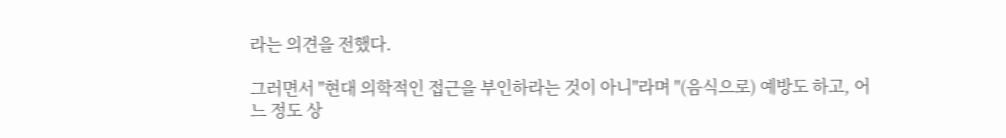라는 의견을 전했다.

그러면서 "현대 의학적인 접근을 부인하라는 것이 아니"라며 "(음식으로) 예방도 하고, 어느 정도 상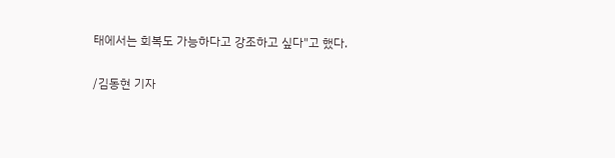태에서는 회복도 가능하다고 강조하고 싶다"고 했다.

/김동현 기자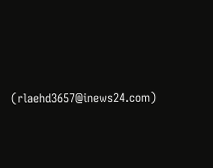(rlaehd3657@inews24.com)